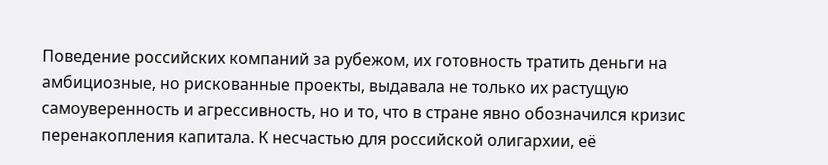Поведение российских компаний за рубежом, их готовность тратить деньги на амбициозные, но рискованные проекты, выдавала не только их растущую самоуверенность и агрессивность, но и то, что в стране явно обозначился кризис перенакопления капитала. К несчастью для российской олигархии, её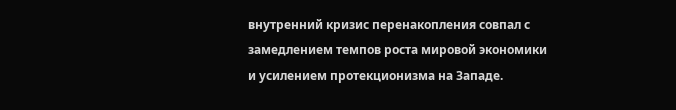внутренний кризис перенакопления совпал с замедлением темпов роста мировой экономики и усилением протекционизма на Западе.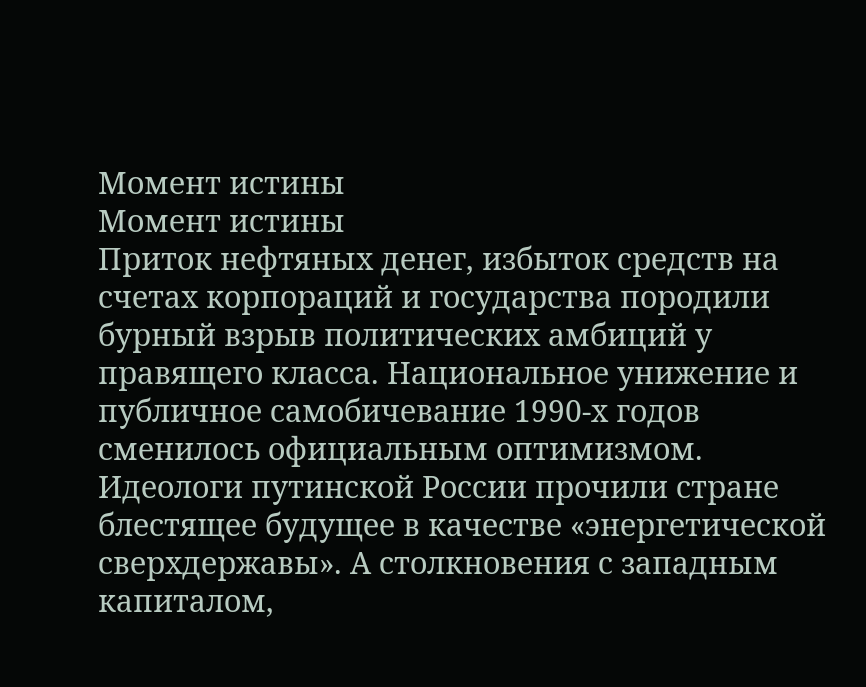Момент истины
Момент истины
Приток нефтяных денег, избыток средств на счетах корпораций и государства породили бурный взрыв политических амбиций у правящего класса. Национальное унижение и публичное самобичевание 1990-х годов сменилось официальным оптимизмом. Идеологи путинской России прочили стране блестящее будущее в качестве «энергетической сверхдержавы». А столкновения с западным капиталом,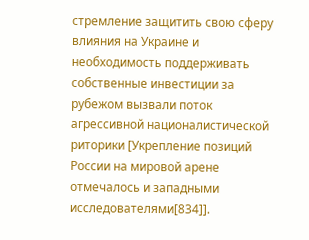стремление защитить свою сферу влияния на Украине и необходимость поддерживать собственные инвестиции за рубежом вызвали поток агрессивной националистической риторики [Укрепление позиций России на мировой арене отмечалось и западными исследователями[834]].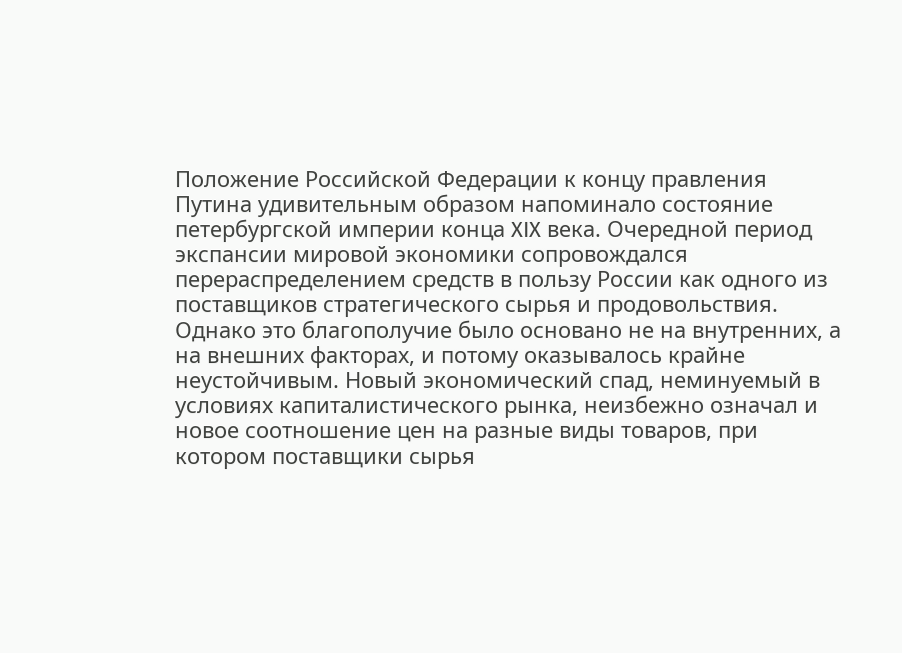Положение Российской Федерации к концу правления Путина удивительным образом напоминало состояние петербургской империи конца XIX века. Очередной период экспансии мировой экономики сопровождался перераспределением средств в пользу России как одного из поставщиков стратегического сырья и продовольствия. Однако это благополучие было основано не на внутренних, а на внешних факторах, и потому оказывалось крайне неустойчивым. Новый экономический спад, неминуемый в условиях капиталистического рынка, неизбежно означал и новое соотношение цен на разные виды товаров, при котором поставщики сырья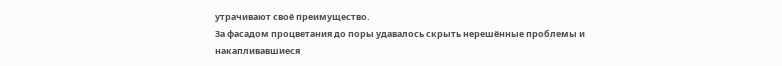утрачивают своё преимущество.
За фасадом процветания до поры удавалось скрыть нерешённые проблемы и накапливавшиеся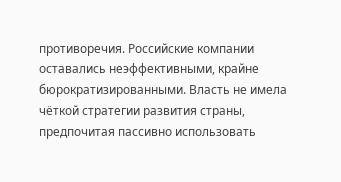противоречия. Российские компании оставались неэффективными, крайне бюрократизированными. Власть не имела чёткой стратегии развития страны, предпочитая пассивно использовать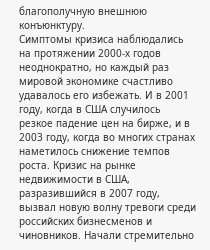благополучную внешнюю конъюнктуру.
Симптомы кризиса наблюдались на протяжении 2000-х годов неоднократно, но каждый раз мировой экономике счастливо удавалось его избежать. И в 2001 году, когда в США случилось резкое падение цен на бирже, и в 2003 году, когда во многих странах наметилось снижение темпов роста. Кризис на рынке недвижимости в США, разразившийся в 2007 году, вызвал новую волну тревоги среди российских бизнесменов и чиновников. Начали стремительно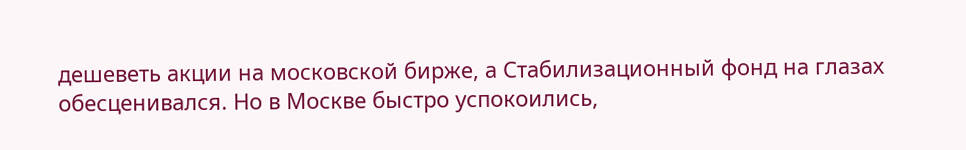дешеветь акции на московской бирже, а Стабилизационный фонд на глазах обесценивался. Но в Москве быстро успокоились,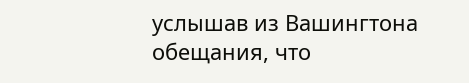услышав из Вашингтона обещания, что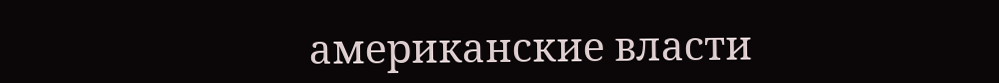американские власти